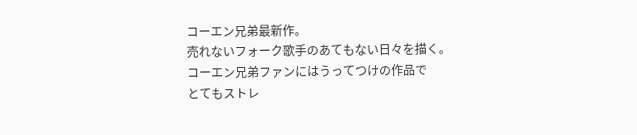コーエン兄弟最新作。
売れないフォーク歌手のあてもない日々を描く。
コーエン兄弟ファンにはうってつけの作品で
とてもストレ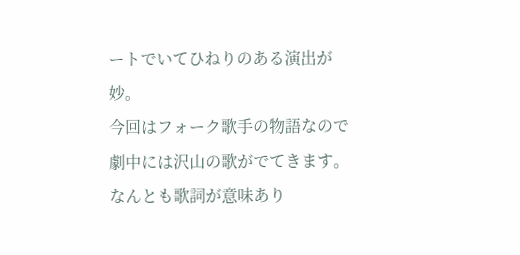ートでいてひねりのある演出が妙。
今回はフォーク歌手の物語なので
劇中には沢山の歌がでてきます。
なんとも歌詞が意味あり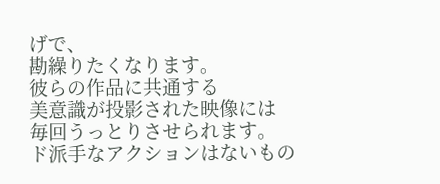げで、
勘繰りたくなります。
彼らの作品に共通する
美意識が投影された映像には
毎回うっとりさせられます。
ド派手なアクションはないもの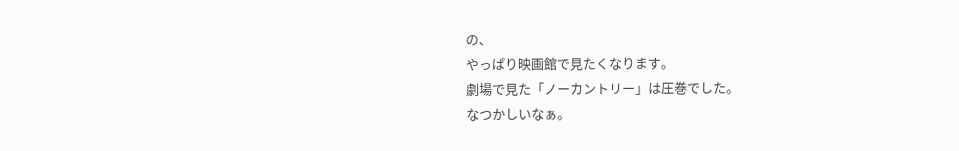の、
やっぱり映画館で見たくなります。
劇場で見た「ノーカントリー」は圧巻でした。
なつかしいなぁ。